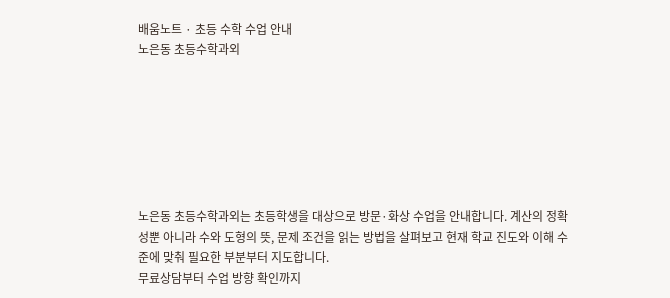배움노트 · 초등 수학 수업 안내
노은동 초등수학과외







노은동 초등수학과외는 초등학생을 대상으로 방문·화상 수업을 안내합니다. 계산의 정확성뿐 아니라 수와 도형의 뜻, 문제 조건을 읽는 방법을 살펴보고 현재 학교 진도와 이해 수준에 맞춰 필요한 부분부터 지도합니다.
무료상담부터 수업 방향 확인까지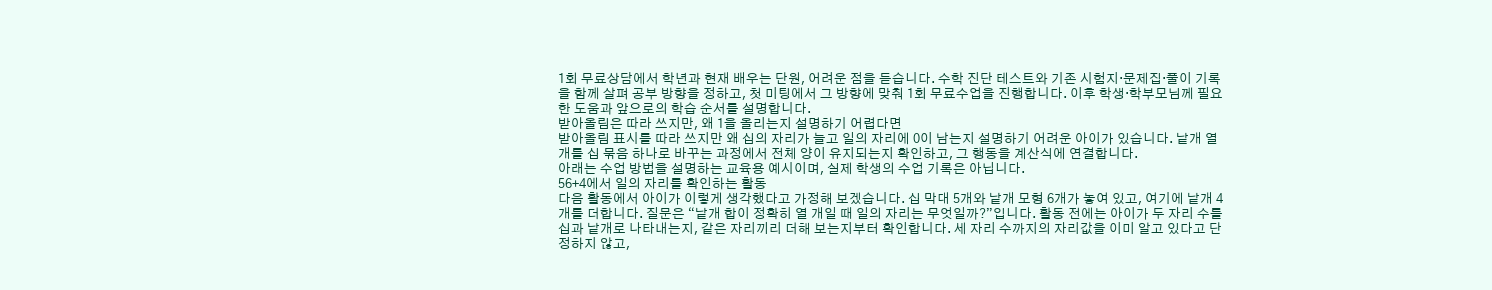1회 무료상담에서 학년과 현재 배우는 단원, 어려운 점을 듣습니다. 수학 진단 테스트와 기존 시험지·문제집·풀이 기록을 함께 살펴 공부 방향을 정하고, 첫 미팅에서 그 방향에 맞춰 1회 무료수업을 진행합니다. 이후 학생·학부모님께 필요한 도움과 앞으로의 학습 순서를 설명합니다.
받아올림은 따라 쓰지만, 왜 1을 올리는지 설명하기 어렵다면
받아올림 표시를 따라 쓰지만 왜 십의 자리가 늘고 일의 자리에 0이 남는지 설명하기 어려운 아이가 있습니다. 낱개 열 개를 십 묶음 하나로 바꾸는 과정에서 전체 양이 유지되는지 확인하고, 그 행동을 계산식에 연결합니다.
아래는 수업 방법을 설명하는 교육용 예시이며, 실제 학생의 수업 기록은 아닙니다.
56+4에서 일의 자리를 확인하는 활동
다음 활동에서 아이가 이렇게 생각했다고 가정해 보겠습니다. 십 막대 5개와 낱개 모형 6개가 놓여 있고, 여기에 낱개 4개를 더합니다. 질문은 “낱개 합이 정확히 열 개일 때 일의 자리는 무엇일까?”입니다. 활동 전에는 아이가 두 자리 수를 십과 낱개로 나타내는지, 같은 자리끼리 더해 보는지부터 확인합니다. 세 자리 수까지의 자리값을 이미 알고 있다고 단정하지 않고,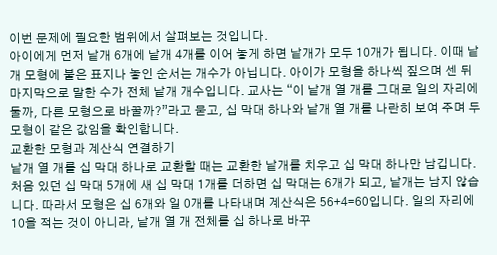이번 문제에 필요한 범위에서 살펴보는 것입니다.
아이에게 먼저 낱개 6개에 낱개 4개를 이어 놓게 하면 낱개가 모두 10개가 됩니다. 이때 낱개 모형에 붙은 표지나 놓인 순서는 개수가 아닙니다. 아이가 모형을 하나씩 짚으며 센 뒤 마지막으로 말한 수가 전체 낱개 개수입니다. 교사는 “이 낱개 열 개를 그대로 일의 자리에 둘까, 다른 모형으로 바꿀까?”라고 묻고, 십 막대 하나와 낱개 열 개를 나란히 보여 주며 두 모형이 같은 값임을 확인합니다.
교환한 모형과 계산식 연결하기
낱개 열 개를 십 막대 하나로 교환할 때는 교환한 낱개를 치우고 십 막대 하나만 남깁니다. 처음 있던 십 막대 5개에 새 십 막대 1개를 더하면 십 막대는 6개가 되고, 낱개는 남지 않습니다. 따라서 모형은 십 6개와 일 0개를 나타내며 계산식은 56+4=60입니다. 일의 자리에 10을 적는 것이 아니라, 낱개 열 개 전체를 십 하나로 바꾸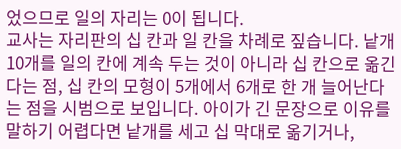었으므로 일의 자리는 0이 됩니다.
교사는 자리판의 십 칸과 일 칸을 차례로 짚습니다. 낱개 10개를 일의 칸에 계속 두는 것이 아니라 십 칸으로 옮긴다는 점, 십 칸의 모형이 5개에서 6개로 한 개 늘어난다는 점을 시범으로 보입니다. 아이가 긴 문장으로 이유를 말하기 어렵다면 낱개를 세고 십 막대로 옮기거나,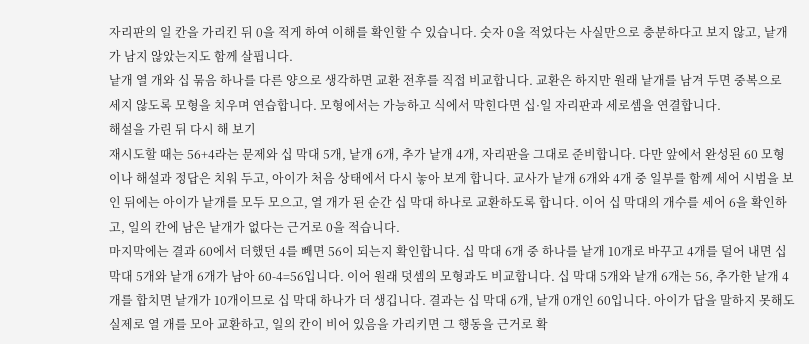자리판의 일 칸을 가리킨 뒤 0을 적게 하여 이해를 확인할 수 있습니다. 숫자 0을 적었다는 사실만으로 충분하다고 보지 않고, 낱개가 남지 않았는지도 함께 살핍니다.
낱개 열 개와 십 묶음 하나를 다른 양으로 생각하면 교환 전후를 직접 비교합니다. 교환은 하지만 원래 낱개를 남겨 두면 중복으로 세지 않도록 모형을 치우며 연습합니다. 모형에서는 가능하고 식에서 막힌다면 십·일 자리판과 세로셈을 연결합니다.
해설을 가린 뒤 다시 해 보기
재시도할 때는 56+4라는 문제와 십 막대 5개, 낱개 6개, 추가 낱개 4개, 자리판을 그대로 준비합니다. 다만 앞에서 완성된 60 모형이나 해설과 정답은 치워 두고, 아이가 처음 상태에서 다시 놓아 보게 합니다. 교사가 낱개 6개와 4개 중 일부를 함께 세어 시범을 보인 뒤에는 아이가 낱개를 모두 모으고, 열 개가 된 순간 십 막대 하나로 교환하도록 합니다. 이어 십 막대의 개수를 세어 6을 확인하고, 일의 칸에 남은 낱개가 없다는 근거로 0을 적습니다.
마지막에는 결과 60에서 더했던 4를 빼면 56이 되는지 확인합니다. 십 막대 6개 중 하나를 낱개 10개로 바꾸고 4개를 덜어 내면 십 막대 5개와 낱개 6개가 남아 60-4=56입니다. 이어 원래 덧셈의 모형과도 비교합니다. 십 막대 5개와 낱개 6개는 56, 추가한 낱개 4개를 합치면 낱개가 10개이므로 십 막대 하나가 더 생깁니다. 결과는 십 막대 6개, 낱개 0개인 60입니다. 아이가 답을 말하지 못해도 실제로 열 개를 모아 교환하고, 일의 칸이 비어 있음을 가리키면 그 행동을 근거로 확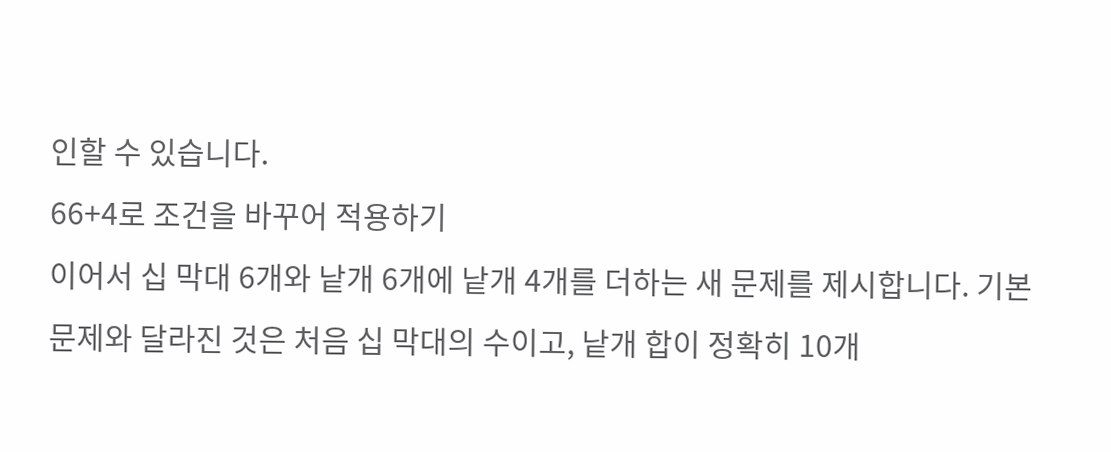인할 수 있습니다.
66+4로 조건을 바꾸어 적용하기
이어서 십 막대 6개와 낱개 6개에 낱개 4개를 더하는 새 문제를 제시합니다. 기본 문제와 달라진 것은 처음 십 막대의 수이고, 낱개 합이 정확히 10개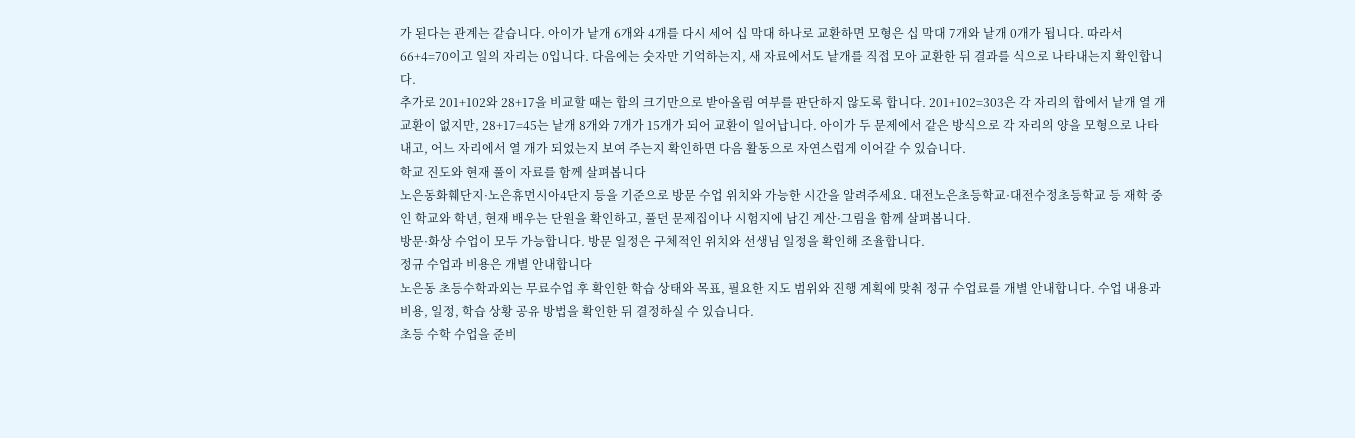가 된다는 관계는 같습니다. 아이가 낱개 6개와 4개를 다시 세어 십 막대 하나로 교환하면 모형은 십 막대 7개와 낱개 0개가 됩니다. 따라서 66+4=70이고 일의 자리는 0입니다. 다음에는 숫자만 기억하는지, 새 자료에서도 낱개를 직접 모아 교환한 뒤 결과를 식으로 나타내는지 확인합니다.
추가로 201+102와 28+17을 비교할 때는 합의 크기만으로 받아올림 여부를 판단하지 않도록 합니다. 201+102=303은 각 자리의 합에서 낱개 열 개 교환이 없지만, 28+17=45는 낱개 8개와 7개가 15개가 되어 교환이 일어납니다. 아이가 두 문제에서 같은 방식으로 각 자리의 양을 모형으로 나타내고, 어느 자리에서 열 개가 되었는지 보여 주는지 확인하면 다음 활동으로 자연스럽게 이어갈 수 있습니다.
학교 진도와 현재 풀이 자료를 함께 살펴봅니다
노은동화훼단지·노은휴먼시아4단지 등을 기준으로 방문 수업 위치와 가능한 시간을 알려주세요. 대전노은초등학교·대전수정초등학교 등 재학 중인 학교와 학년, 현재 배우는 단원을 확인하고, 풀던 문제집이나 시험지에 남긴 계산·그림을 함께 살펴봅니다.
방문·화상 수업이 모두 가능합니다. 방문 일정은 구체적인 위치와 선생님 일정을 확인해 조율합니다.
정규 수업과 비용은 개별 안내합니다
노은동 초등수학과외는 무료수업 후 확인한 학습 상태와 목표, 필요한 지도 범위와 진행 계획에 맞춰 정규 수업료를 개별 안내합니다. 수업 내용과 비용, 일정, 학습 상황 공유 방법을 확인한 뒤 결정하실 수 있습니다.
초등 수학 수업을 준비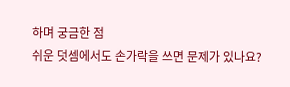하며 궁금한 점
쉬운 덧셈에서도 손가락을 쓰면 문제가 있나요?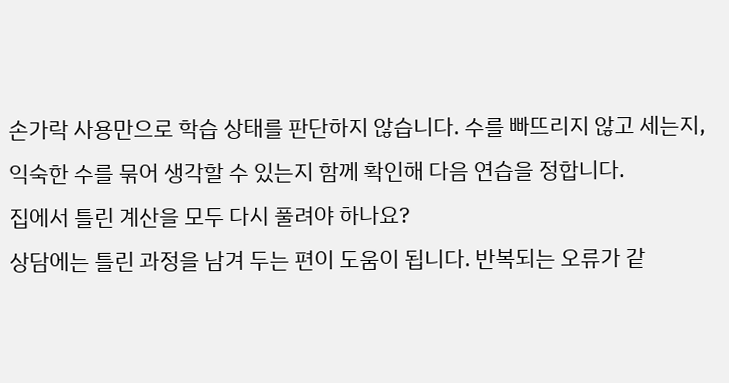손가락 사용만으로 학습 상태를 판단하지 않습니다. 수를 빠뜨리지 않고 세는지, 익숙한 수를 묶어 생각할 수 있는지 함께 확인해 다음 연습을 정합니다.
집에서 틀린 계산을 모두 다시 풀려야 하나요?
상담에는 틀린 과정을 남겨 두는 편이 도움이 됩니다. 반복되는 오류가 같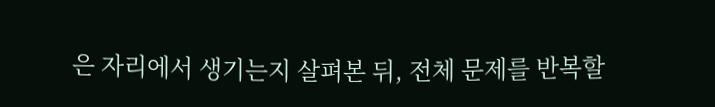은 자리에서 생기는지 살펴본 뒤, 전체 문제를 반복할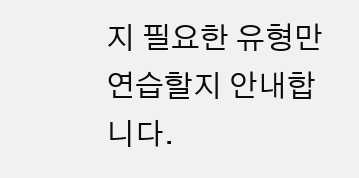지 필요한 유형만 연습할지 안내합니다.